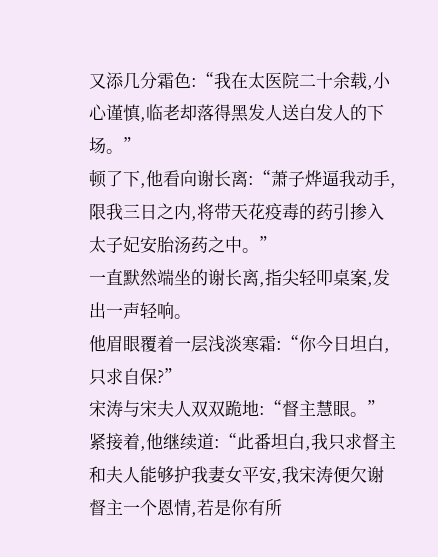又添几分霜色:“我在太医院二十余载,小心谨慎,临老却落得黑发人送白发人的下场。”
顿了下,他看向谢长离:“萧子烨逼我动手,限我三日之内,将带天花疫毒的药引掺入太子妃安胎汤药之中。”
一直默然端坐的谢长离,指尖轻叩桌案,发出一声轻响。
他眉眼覆着一层浅淡寒霜:“你今日坦白,只求自保?”
宋涛与宋夫人双双跪地:“督主慧眼。”
紧接着,他继续道:“此番坦白,我只求督主和夫人能够护我妻女平安,我宋涛便欠谢督主一个恩情,若是你有所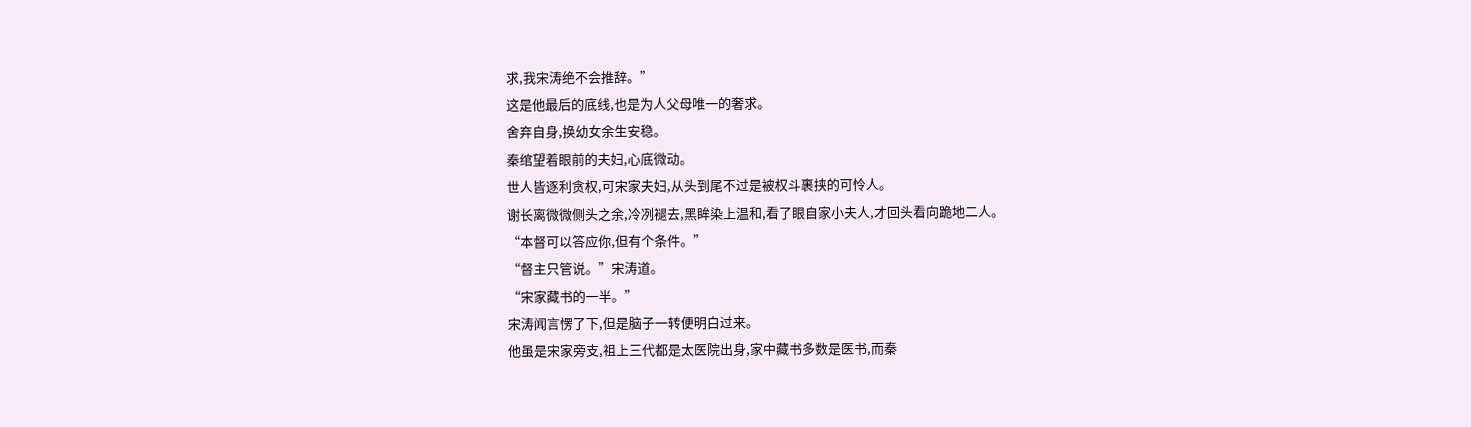求,我宋涛绝不会推辞。”
这是他最后的底线,也是为人父母唯一的奢求。
舍弃自身,换幼女余生安稳。
秦绾望着眼前的夫妇,心底微动。
世人皆逐利贪权,可宋家夫妇,从头到尾不过是被权斗裹挟的可怜人。
谢长离微微侧头之余,冷冽褪去,黑眸染上温和,看了眼自家小夫人,才回头看向跪地二人。
“本督可以答应你,但有个条件。”
“督主只管说。”宋涛道。
“宋家藏书的一半。”
宋涛闻言愣了下,但是脑子一转便明白过来。
他虽是宋家旁支,祖上三代都是太医院出身,家中藏书多数是医书,而秦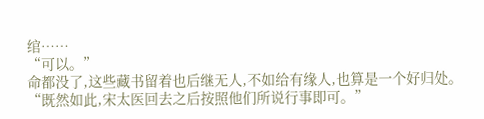绾……
“可以。”
命都没了,这些藏书留着也后继无人,不如给有缘人,也算是一个好归处。
“既然如此,宋太医回去之后按照他们所说行事即可。”